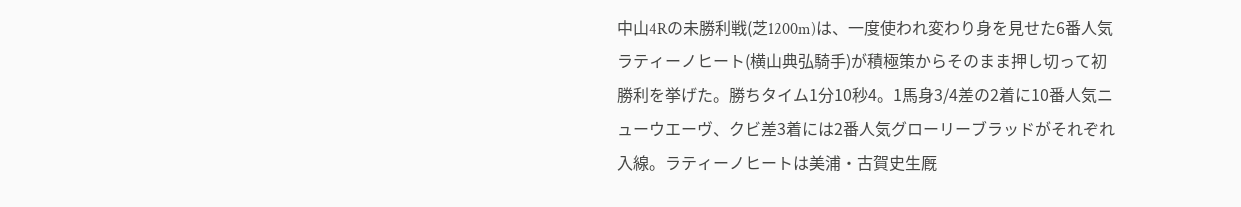中山4Rの未勝利戦(芝1200m)は、一度使われ変わり身を見せた6番人気ラティーノヒート(横山典弘騎手)が積極策からそのまま押し切って初勝利を挙げた。勝ちタイム1分10秒4。1馬身3/4差の2着に10番人気ニューウエーヴ、クビ差3着には2番人気グローリーブラッドがそれぞれ入線。ラティーノヒートは美浦・古賀史生厩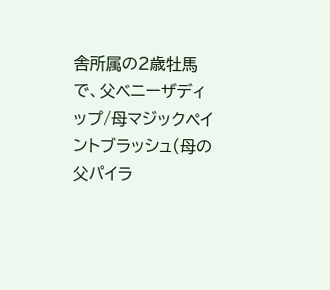舎所属の2歳牡馬で、父ベニーザディップ/母マジックペイントブラッシュ(母の父パイラ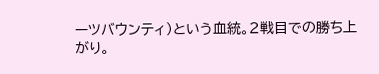ーツバウンティ)という血統。2戦目での勝ち上がり。